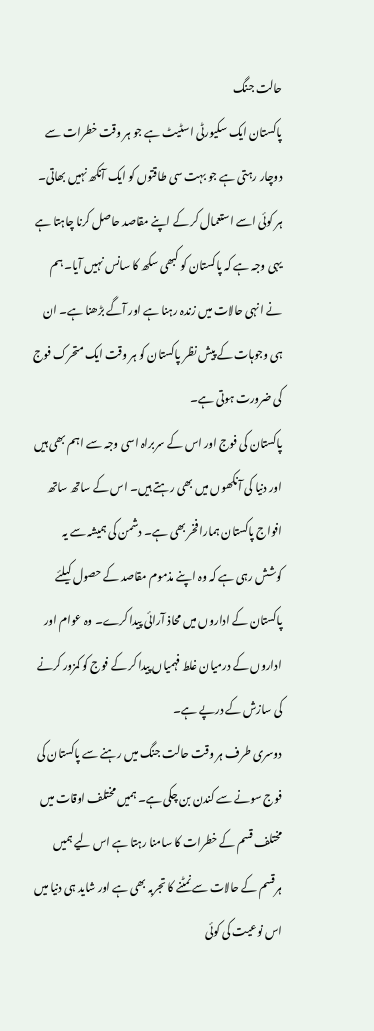حالت جنگ
پاکستان ایک سکیورٹی اسٹیٹ ہے جو ہر وقت خطرات سے دوچار رہتی ہے جو بہت سی طاقتوں کو ایک آنکھ نہیں بھاتی۔ ہر کوئی اسے استعمال کر کے اپنے مقاصد حاصل کرنا چاہتا ہے یہی وجہ ہے کہ پاکستان کو کبھی سکھ کا سانس نہیں آیا۔ ہم نے انہی حالات میں زندہ رہنا ہے اور آگے بڑھنا ہے۔ ان ہی وجوہات کے پیش نظر پاکستان کو ہر وقت ایک متحرک فوج کی ضرورت ہوتی ہے۔
پاکستان کی فوج اور اس کے سربراہ اسی وجہ سے اہم بھی ہیں اور دنیا کی آنکھوں میں بھی رہتے ہیں۔ اس کے ساتھ ساتھ افواج پاکستان ہمارا فخر بھی ہے۔ دشمن کی ہمیشہ سے یہ کوشش رہی ہے کہ وہ اپنے مذموم مقاصد کے حصول کیلئے پاکستان کے اداروں میں محاذ آرائی پیدا کرے۔ وہ عوام اور اداروں کے درمیان غلط فہمیاں پیدا کر کے فوج کو کمزور کرنے کی سازش کے درپے ہے۔
دوسری طرف ہر وقت حالت جنگ میں رہنے سے پاکستان کی فوج سونے سے کندن بن چکی ہے۔ ہمیں مختلف اوقات میں مختلف قسم کے خطرات کا سامنا رہتا ہے اس لیے ہمیں ہرقسم کے حالات سے نمٹنے کا تجربہ بھی ہے اور شاید ہی دنیا میں اس نوعیت کی کوئی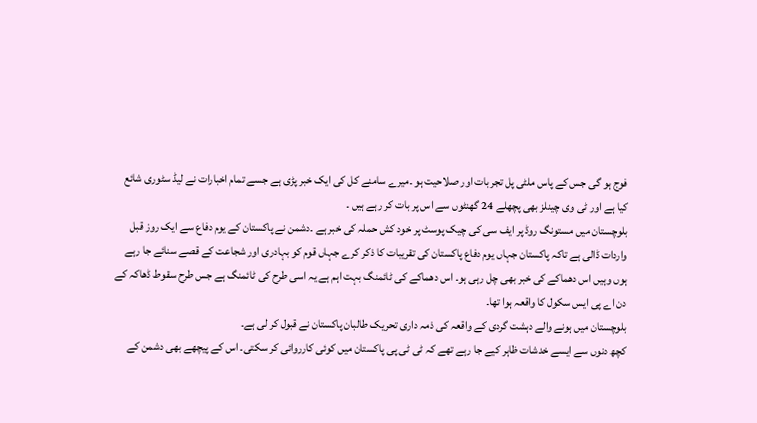فوج ہو گی جس کے پاس ملٹی پل تجربات اور صلاحیت ہو ۔میرے سامنے کل کی ایک خبر پڑی ہے جسے تمام اخبارات نے لیڈ سٹوری شائع کیا ہے اور ٹی وی چینلز بھی پچھلے 24 گھنٹوں سے اس پر بات کر رہے ہیں ۔
بلوچستان میں مستونگ روڈ پر ایف سی کی چیک پوسٹ پر خود کش حملہ کی خبر ہے ۔دشمن نے پاکستان کے یوم دفاع سے ایک روز قبل واردات ڈالی ہے تاکہ پاکستان جہاں یوم دفاع پاکستان کی تقریبات کا ذکر کرے جہاں قوم کو بہادری اور شجاعت کے قصے سنائے جا رہے ہوں وہیں اس دھماکے کی خبر بھی چل رہی ہو۔ اس دھماکے کی ٹائمنگ بہت اہم ہے یہ اسی طرح کی ٹائمنگ ہے جس طرح سقوط ڈھاکہ کے دن اے پی ایس سکول کا واقعہ ہوا تھا۔
بلوچستان میں ہونے والے دہشت گردی کے واقعہ کی ذمہ داری تحریک طالبان پاکستان نے قبول کر لی ہے۔
کچھ دنوں سے ایسے خدشات ظاہر کیے جا رہے تھے کہ ٹی ٹی پی پاکستان میں کوئی کارروائی کر سکتی۔ اس کے پیچھے بھی دشمن کے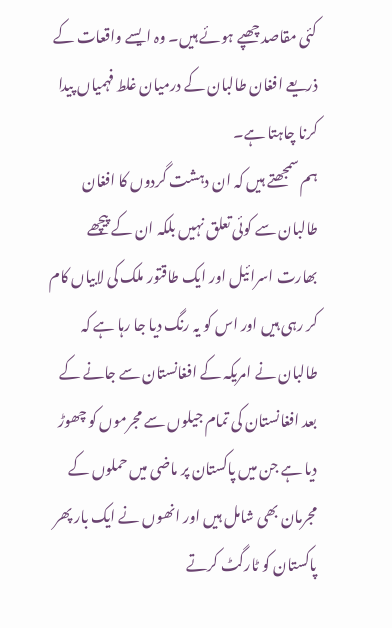کئی مقاصد چھپے ہوئے ہیں۔ وہ ایسے واقعات کے ذریعے افغان طالبان کے درمیان غلط فہمیاں پیدا کرنا چاہتا ہے۔
ہم سمجھتے ہیں کہ ان دہشت گردوں کا افغان طالبان سے کوئی تعلق نہیں بلکہ ان کے پیچھے بھارت اسرائیل اور ایک طاقتور ملک کی لابیاں کام کر رہی ہیں اور اس کو یہ رنگ دیا جا رہا ہے کہ طالبان نے امریکہ کے افغانستان سے جانے کے بعد افغانستان کی تمام جیلوں سے مجرموں کو چھوڑ دیا ہے جن میں پاکستان پر ماضی میں حملوں کے مجرمان بھی شامل ہیں اور انھوں نے ایک بار پھر پاکستان کو ٹارگٹ کرتے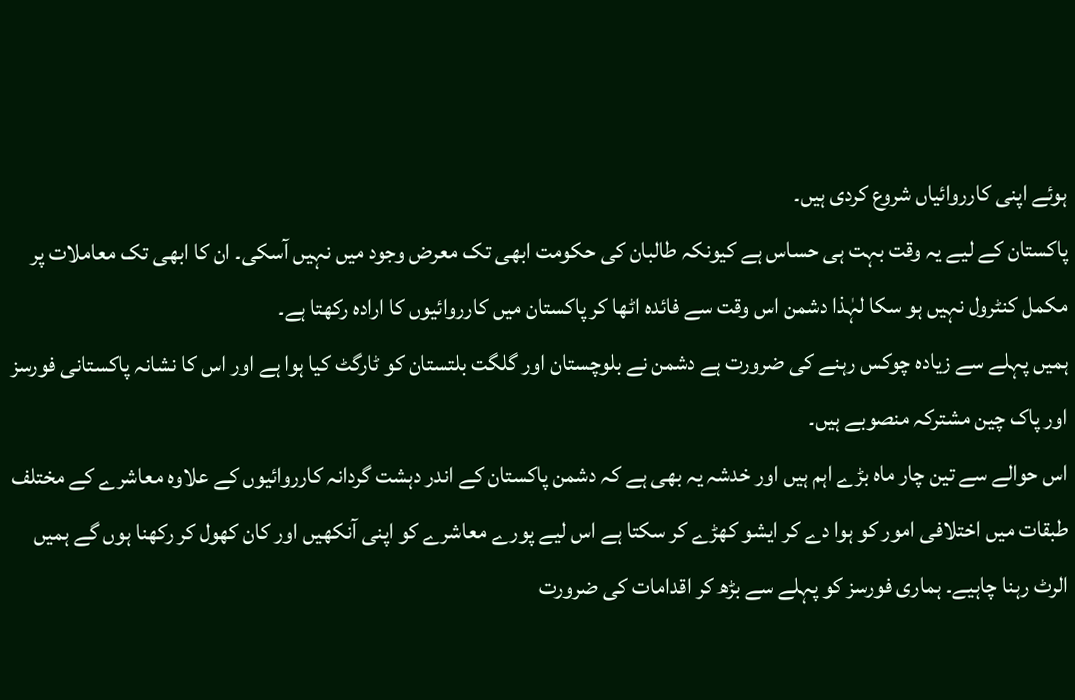ہوئے اپنی کارروائیاں شروع کردی ہیں۔
پاکستان کے لیے یہ وقت بہت ہی حساس ہے کیونکہ طالبان کی حکومت ابھی تک معرض وجود میں نہیں آسکی۔ ان کا ابھی تک معاملات پر مکمل کنٹرول نہیں ہو سکا لہٰذا دشمن اس وقت سے فائدہ اٹھا کر پاکستان میں کارروائیوں کا ارادہ رکھتا ہے۔
ہمیں پہلے سے زیادہ چوکس رہنے کی ضرورت ہے دشمن نے بلوچستان اور گلگت بلتستان کو ٹارگٹ کیا ہوا ہے اور اس کا نشانہ پاکستانی فورسز اور پاک چین مشترکہ منصوبے ہیں۔
اس حوالے سے تین چار ماہ بڑے اہم ہیں اور خدشہ یہ بھی ہے کہ دشمن پاکستان کے اندر دہشت گردانہ کارروائیوں کے علاوہ معاشرے کے مختلف طبقات میں اختلافی امور کو ہوا دے کر ایشو کھڑے کر سکتا ہے اس لیے پورے معاشرے کو اپنی آنکھیں اور کان کھول کر رکھنا ہوں گے ہمیں الرٹ رہنا چاہیے۔ ہماری فورسز کو پہلے سے بڑھ کر اقدامات کی ضرورت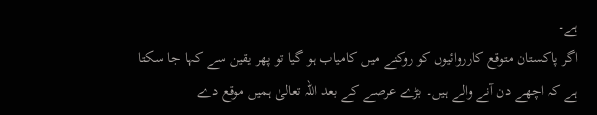ہے۔
اگر پاکستان متوقع کارروائیوں کو روکنے میں کامیاب ہو گیا تو پھر یقین سے کہا جا سکتا ہے کہ اچھے دن آنے والے ہیں۔ بڑے عرصے کے بعد اللہ تعالیٰ ہمیں موقع دے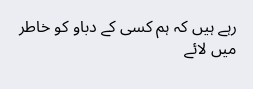رہے ہیں کہ ہم کسی کے دباو کو خاطر میں لائے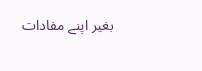بغیر اپنے مفادات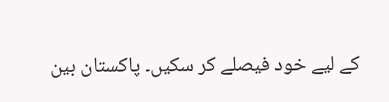کے لیے خود فیصلے کر سکیں۔ پاکستان بین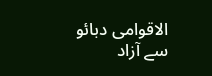الاقوامی دبائو سے آزاد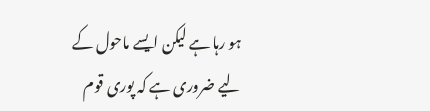ہو رہا ہے لیکن ایسے ماحول کے لیے ضروری ہے کہ پوری قوم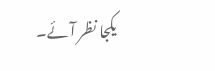یکجا نظر آئے۔